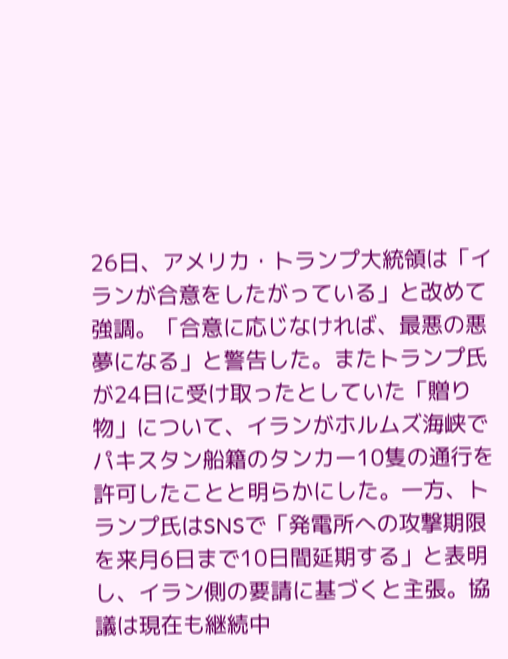26日、アメリカ・トランプ大統領は「イランが合意をしたがっている」と改めて強調。「合意に応じなければ、最悪の悪夢になる」と警告した。またトランプ氏が24日に受け取ったとしていた「贈り物」について、イランがホルムズ海峡でパキスタン船籍のタンカー10隻の通行を許可したことと明らかにした。一方、トランプ氏はSNSで「発電所への攻撃期限を来月6日まで10日間延期する」と表明し、イラン側の要請に基づくと主張。協議は現在も継続中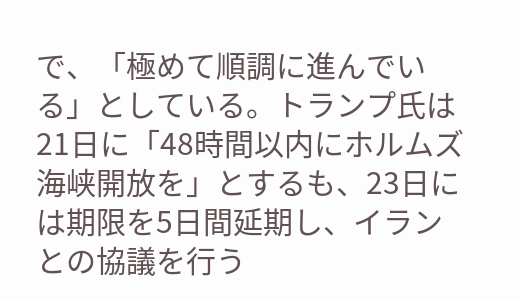で、「極めて順調に進んでいる」としている。トランプ氏は21日に「48時間以内にホルムズ海峡開放を」とするも、23日には期限を5日間延期し、イランとの協議を行う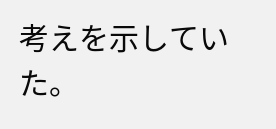考えを示していた。